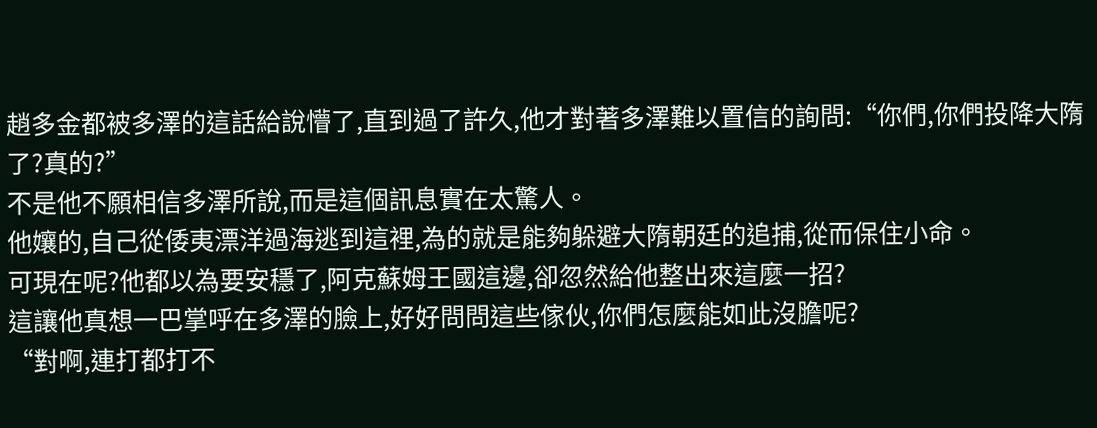趙多金都被多澤的這話給說懵了,直到過了許久,他才對著多澤難以置信的詢問:“你們,你們投降大隋了?真的?”
不是他不願相信多澤所說,而是這個訊息實在太驚人。
他孃的,自己從倭夷漂洋過海逃到這裡,為的就是能夠躲避大隋朝廷的追捕,從而保住小命。
可現在呢?他都以為要安穩了,阿克蘇姆王國這邊,卻忽然給他整出來這麼一招?
這讓他真想一巴掌呼在多澤的臉上,好好問問這些傢伙,你們怎麼能如此沒膽呢?
“對啊,連打都打不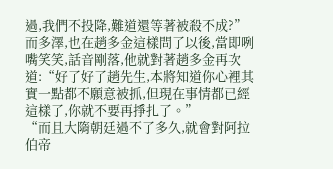過,我們不投降,難道還等著被殺不成?”
而多澤,也在趙多金這樣問了以後,當即咧嘴笑笑,話音剛落,他就對著趙多金再次道:“好了好了趙先生,本將知道你心裡其實一點都不願意被抓,但現在事情都已經這樣了,你就不要再掙扎了。”
“而且大隋朝廷過不了多久,就會對阿拉伯帝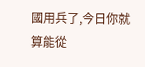國用兵了,今日你就算能從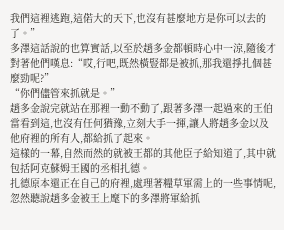我們這裡逃跑,這偌大的天下,也沒有甚麼地方是你可以去的了。”
多澤這話說的也算實話,以至於趙多金都頓時心中一涼,隨後才對著他們嘆息:“哎,行吧,既然橫豎都是被抓,那我還掙扎個甚麼勁呢?”
“你們儘管來抓就是。”
趙多金說完就站在那裡一動不動了,跟著多澤一起過來的王伯當看到這,也沒有任何猶豫,立刻大手一揮,讓人將趙多金以及他府裡的所有人,都給抓了起來。
這樣的一幕,自然而然的就被王都的其他臣子給知道了,其中就包括阿克蘇姆王國的丞相扎德。
扎德原本還正在自己的府裡,處理著糧草軍需上的一些事情呢,忽然聽說趙多金被王上麾下的多澤將軍給抓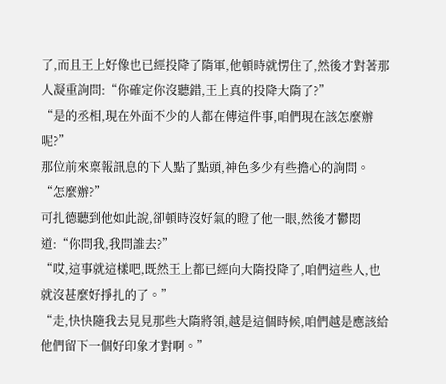了,而且王上好像也已經投降了隋軍,他頓時就愣住了,然後才對著那人凝重詢問:“你確定你沒聽錯,王上真的投降大隋了?”
“是的丞相,現在外面不少的人都在傳這件事,咱們現在該怎麼辦呢?”
那位前來稟報訊息的下人點了點頭,神色多少有些擔心的詢問。
“怎麼辦?”
可扎德聽到他如此說,卻頓時沒好氣的瞪了他一眼,然後才鬱悶道:“你問我,我問誰去?”
“哎,這事就這樣吧,既然王上都已經向大隋投降了,咱們這些人,也就沒甚麼好掙扎的了。”
“走,快快隨我去見見那些大隋將領,越是這個時候,咱們越是應該給他們留下一個好印象才對啊。”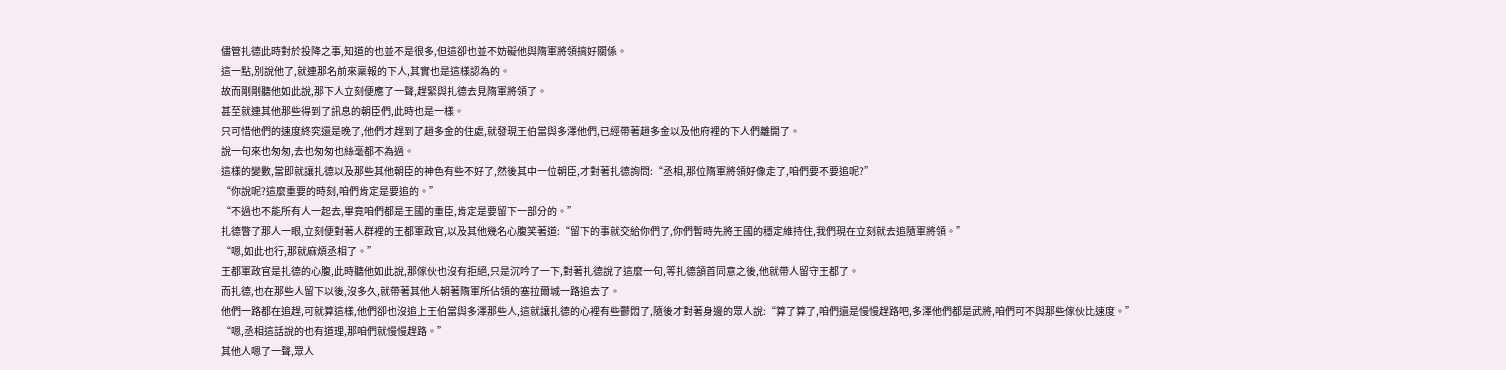儘管扎德此時對於投降之事,知道的也並不是很多,但這卻也並不妨礙他與隋軍將領搞好關係。
這一點,別說他了,就連那名前來稟報的下人,其實也是這樣認為的。
故而剛剛聽他如此說,那下人立刻便應了一聲,趕緊與扎德去見隋軍將領了。
甚至就連其他那些得到了訊息的朝臣們,此時也是一樣。
只可惜他們的速度終究還是晚了,他們才趕到了趙多金的住處,就發現王伯當與多澤他們,已經帶著趙多金以及他府裡的下人們離開了。
說一句來也匆匆,去也匆匆也絲毫都不為過。
這樣的變數,當即就讓扎德以及那些其他朝臣的神色有些不好了,然後其中一位朝臣,才對著扎德詢問:“丞相,那位隋軍將領好像走了,咱們要不要追呢?”
“你說呢?這麼重要的時刻,咱們肯定是要追的。”
“不過也不能所有人一起去,畢竟咱們都是王國的重臣,肯定是要留下一部分的。”
扎德瞥了那人一眼,立刻便對著人群裡的王都軍政官,以及其他幾名心腹笑著道:“留下的事就交給你們了,你們暫時先將王國的穩定維持住,我們現在立刻就去追隨軍將領。”
“嗯,如此也行,那就麻煩丞相了。”
王都軍政官是扎德的心腹,此時聽他如此說,那傢伙也沒有拒絕,只是沉吟了一下,對著扎德說了這麼一句,等扎德頷首同意之後,他就帶人留守王都了。
而扎德,也在那些人留下以後,沒多久,就帶著其他人朝著隋軍所佔領的塞拉爾城一路追去了。
他們一路都在追趕,可就算這樣,他們卻也沒追上王伯當與多澤那些人,這就讓扎德的心裡有些鬱悶了,隨後才對著身邊的眾人說:“算了算了,咱們還是慢慢趕路吧,多澤他們都是武將,咱們可不與那些傢伙比速度。”
“嗯,丞相這話說的也有道理,那咱們就慢慢趕路。”
其他人嗯了一聲,眾人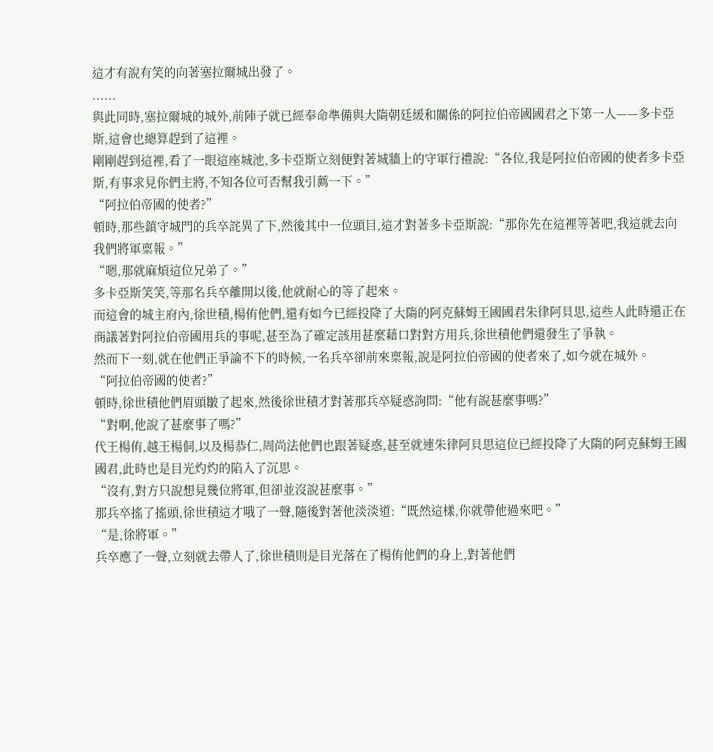這才有說有笑的向著塞拉爾城出發了。
......
與此同時,塞拉爾城的城外,前陣子就已經奉命準備與大隋朝廷緩和關係的阿拉伯帝國國君之下第一人——多卡亞斯,這會也總算趕到了這裡。
剛剛趕到這裡,看了一眼這座城池,多卡亞斯立刻便對著城牆上的守軍行禮說:“各位,我是阿拉伯帝國的使者多卡亞斯,有事求見你們主將,不知各位可否幫我引薦一下。”
“阿拉伯帝國的使者?”
頓時,那些鎮守城門的兵卒詫異了下,然後其中一位頭目,這才對著多卡亞斯說:“那你先在這裡等著吧,我這就去向我們將軍稟報。”
“嗯,那就麻煩這位兄弟了。”
多卡亞斯笑笑,等那名兵卒離開以後,他就耐心的等了起來。
而這會的城主府內,徐世積,楊侑他們,還有如今已經投降了大隋的阿克蘇姆王國國君朱律阿貝思,這些人此時還正在商議著對阿拉伯帝國用兵的事呢,甚至為了確定該用甚麼藉口對對方用兵,徐世積他們還發生了爭執。
然而下一刻,就在他們正爭論不下的時候,一名兵卒卻前來稟報,說是阿拉伯帝國的使者來了,如今就在城外。
“阿拉伯帝國的使者?”
頓時,徐世積他們眉頭皺了起來,然後徐世積才對著那兵卒疑惑詢問:“他有說甚麼事嗎?”
“對啊,他說了甚麼事了嗎?”
代王楊侑,越王楊侗,以及楊恭仁,周尚法他們也跟著疑惑,甚至就連朱律阿貝思這位已經投降了大隋的阿克蘇姆王國國君,此時也是目光灼灼的陷入了沉思。
“沒有,對方只說想見幾位將軍,但卻並沒說甚麼事。”
那兵卒搖了搖頭,徐世積這才哦了一聲,隨後對著他淡淡道:“既然這樣,你就帶他過來吧。”
“是,徐將軍。”
兵卒應了一聲,立刻就去帶人了,徐世積則是目光落在了楊侑他們的身上,對著他們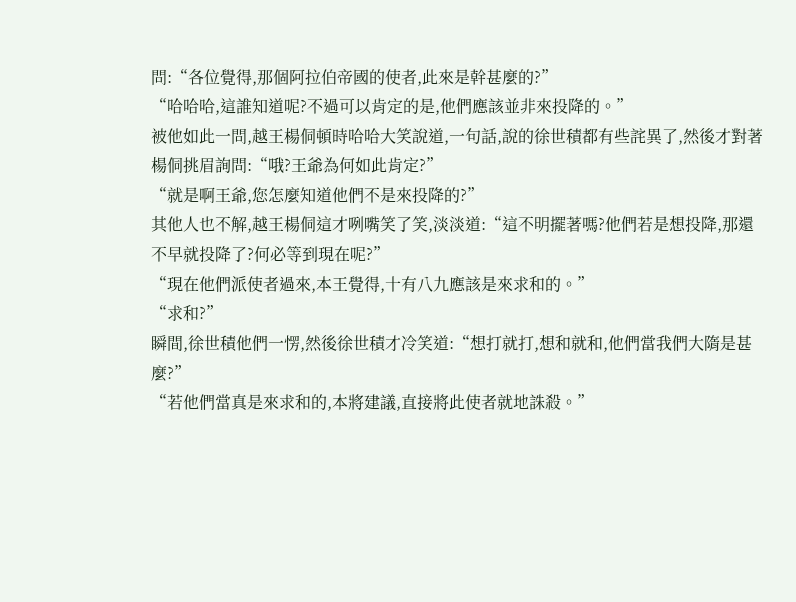問:“各位覺得,那個阿拉伯帝國的使者,此來是幹甚麼的?”
“哈哈哈,這誰知道呢?不過可以肯定的是,他們應該並非來投降的。”
被他如此一問,越王楊侗頓時哈哈大笑說道,一句話,說的徐世積都有些詫異了,然後才對著楊侗挑眉詢問:“哦?王爺為何如此肯定?”
“就是啊王爺,您怎麼知道他們不是來投降的?”
其他人也不解,越王楊侗這才咧嘴笑了笑,淡淡道:“這不明擺著嗎?他們若是想投降,那還不早就投降了?何必等到現在呢?”
“現在他們派使者過來,本王覺得,十有八九應該是來求和的。”
“求和?”
瞬間,徐世積他們一愣,然後徐世積才冷笑道:“想打就打,想和就和,他們當我們大隋是甚麼?”
“若他們當真是來求和的,本將建議,直接將此使者就地誅殺。”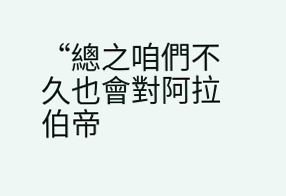“總之咱們不久也會對阿拉伯帝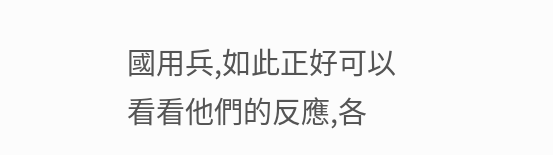國用兵,如此正好可以看看他們的反應,各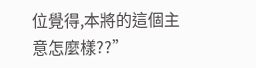位覺得,本將的這個主意怎麼樣??”